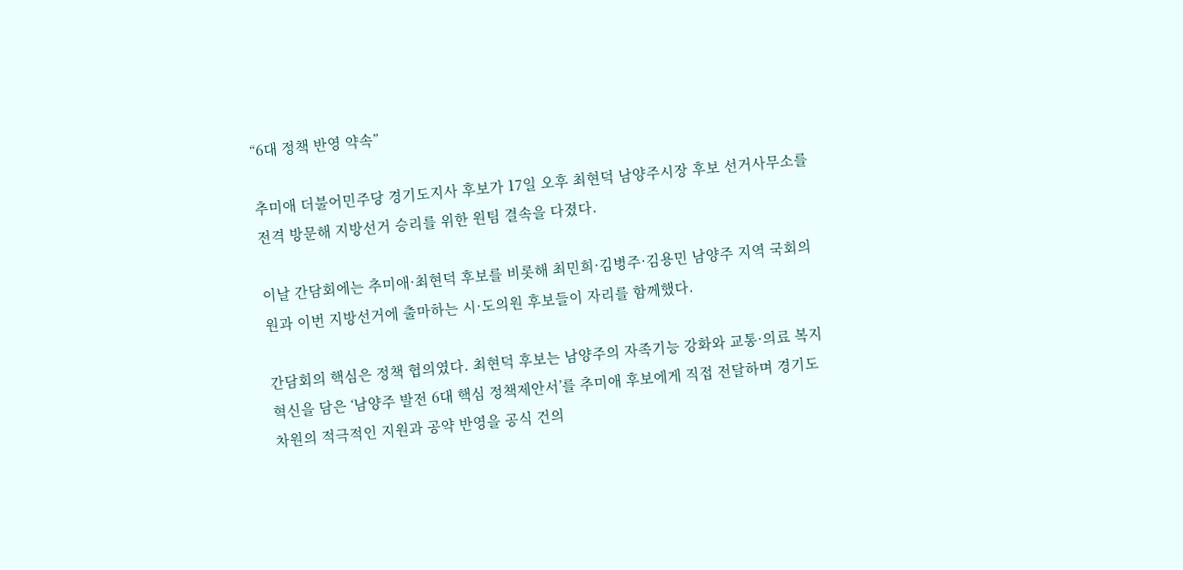“6대 정책 반영 약속”

추미애 더불어민주당 경기도지사 후보가 17일 오후 최현덕 남양주시장 후보 선거사무소를 전격 방문해 지방선거 승리를 위한 원팀 결속을 다졌다.

이날 간담회에는 추미애·최현덕 후보를 비롯해 최민희·김병주·김용민 남양주 지역 국회의원과 이번 지방선거에 출마하는 시·도의원 후보들이 자리를 함께했다.

간담회의 핵심은 정책 협의였다. 최현덕 후보는 남양주의 자족기능 강화와 교통·의료 복지 혁신을 담은 ‘남양주 발전 6대 핵심 정책제안서’를 추미애 후보에게 직접 전달하며 경기도 차원의 적극적인 지원과 공약 반영을 공식 건의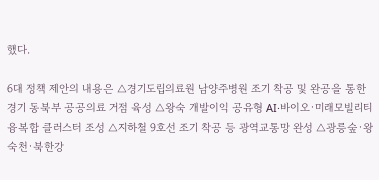했다.

6대 정책 제안의 내용은 △경기도립의료원 남양주병원 조기 착공 및 완공을 통한 경기 동북부 공공의료 거점 육성 △왕숙 개발이익 공유형 AI·바이오·미래모빌리티 융복합 클러스터 조성 △지하철 9호선 조기 착공 등 광역교통망 완성 △광릉숲·왕숙천·북한강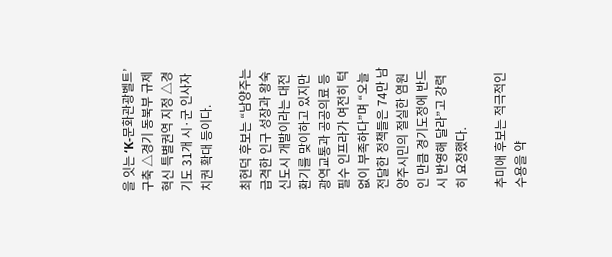을 잇는 ‘K-문화관광벨트’ 구축 △경기 동북부 규제혁신 특별권역 지정 △경기도 31개 시·군 인사자치권 확대 등이다.

최현덕 후보는 “남양주는 급격한 인구 성장과 왕숙신도시 개발이라는 대전환기를 맞이하고 있지만 광역교통과 공공의료 등 필수 인프라가 여전히 턱없이 부족하다”며 “오늘 전달한 정책들은 74만 남양주시민의 절실한 염원인 만큼 경기도정에 반드시 반영해 달라”고 강력히 요청했다.

추미애 후보는 적극적인 수용을 약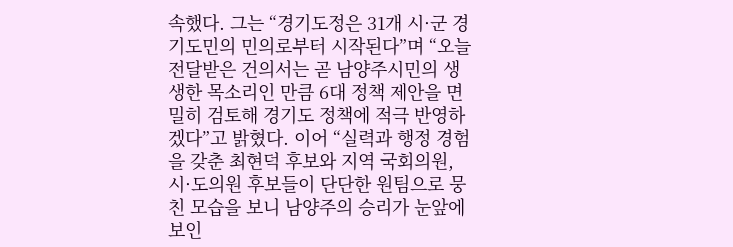속했다. 그는 “경기도정은 31개 시·군 경기도민의 민의로부터 시작된다”며 “오늘 전달받은 건의서는 곧 남양주시민의 생생한 목소리인 만큼 6대 정책 제안을 면밀히 검토해 경기도 정책에 적극 반영하겠다”고 밝혔다. 이어 “실력과 행정 경험을 갖춘 최현덕 후보와 지역 국회의원, 시·도의원 후보들이 단단한 원팀으로 뭉친 모습을 보니 남양주의 승리가 눈앞에 보인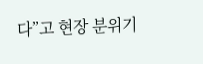다”고 현장 분위기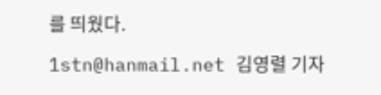를 띄웠다.

1stn@hanmail.net 김영렬 기자